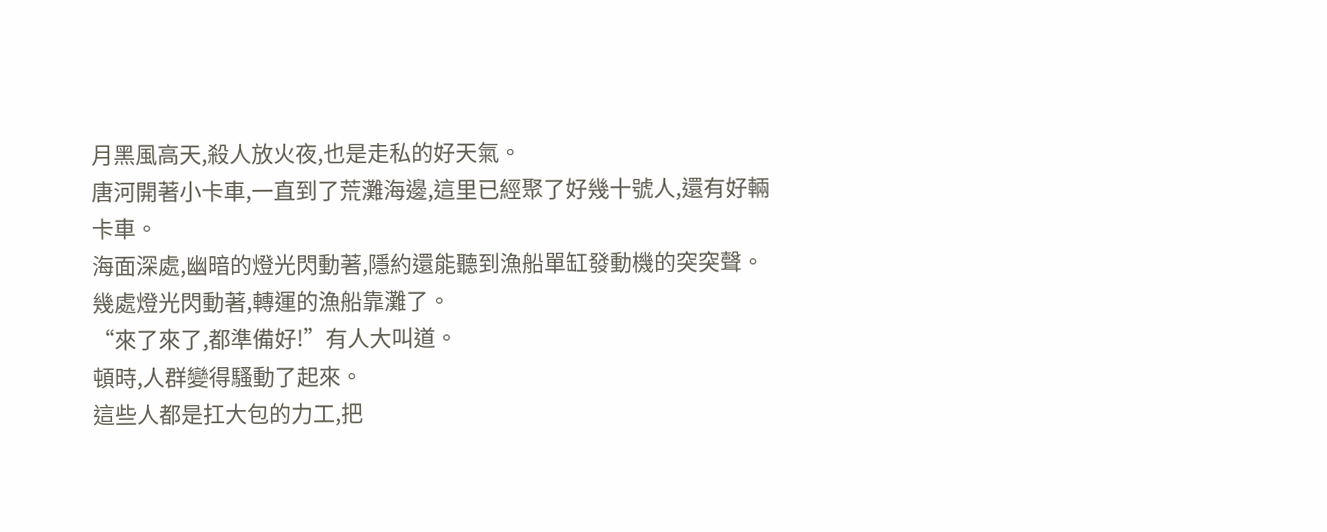月黑風高天,殺人放火夜,也是走私的好天氣。
唐河開著小卡車,一直到了荒灘海邊,這里已經聚了好幾十號人,還有好輛卡車。
海面深處,幽暗的燈光閃動著,隱約還能聽到漁船單缸發動機的突突聲。
幾處燈光閃動著,轉運的漁船靠灘了。
“來了來了,都準備好!”有人大叫道。
頓時,人群變得騷動了起來。
這些人都是扛大包的力工,把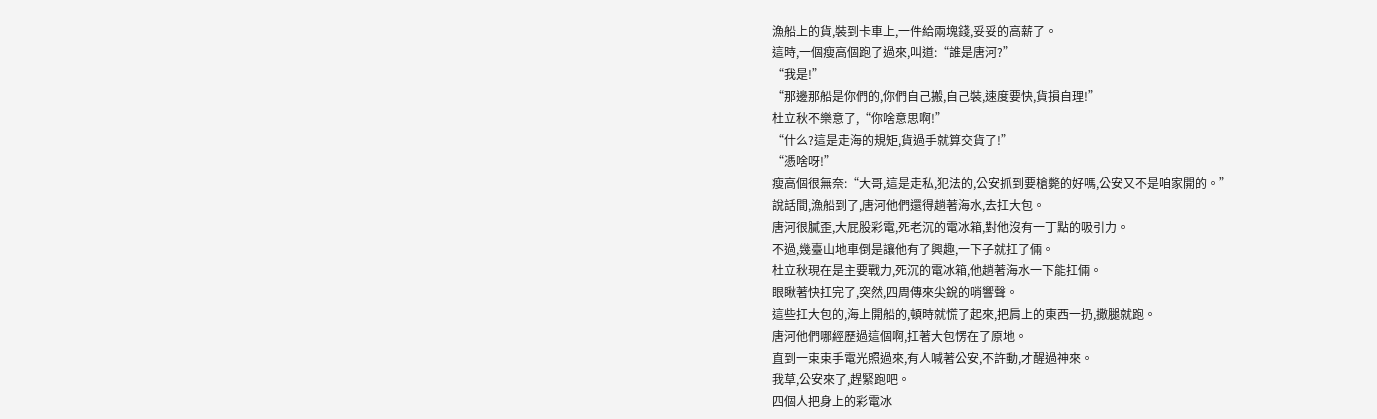漁船上的貨,裝到卡車上,一件給兩塊錢,妥妥的高薪了。
這時,一個瘦高個跑了過來,叫道:“誰是唐河?”
“我是!”
“那邊那船是你們的,你們自己搬,自己裝,速度要快,貨損自理!”
杜立秋不樂意了,“你啥意思啊!”
“什么?這是走海的規矩,貨過手就算交貨了!”
“憑啥呀!”
瘦高個很無奈:“大哥,這是走私,犯法的,公安抓到要槍斃的好嗎,公安又不是咱家開的。”
說話間,漁船到了,唐河他們還得趟著海水,去扛大包。
唐河很膩歪,大屁股彩電,死老沉的電冰箱,對他沒有一丁點的吸引力。
不過,幾臺山地車倒是讓他有了興趣,一下子就扛了倆。
杜立秋現在是主要戰力,死沉的電冰箱,他趟著海水一下能扛倆。
眼瞅著快扛完了,突然,四周傳來尖銳的哨響聲。
這些扛大包的,海上開船的,頓時就慌了起來,把肩上的東西一扔,撒腿就跑。
唐河他們哪經歷過這個啊,扛著大包愣在了原地。
直到一束束手電光照過來,有人喊著公安,不許動,才醒過神來。
我草,公安來了,趕緊跑吧。
四個人把身上的彩電冰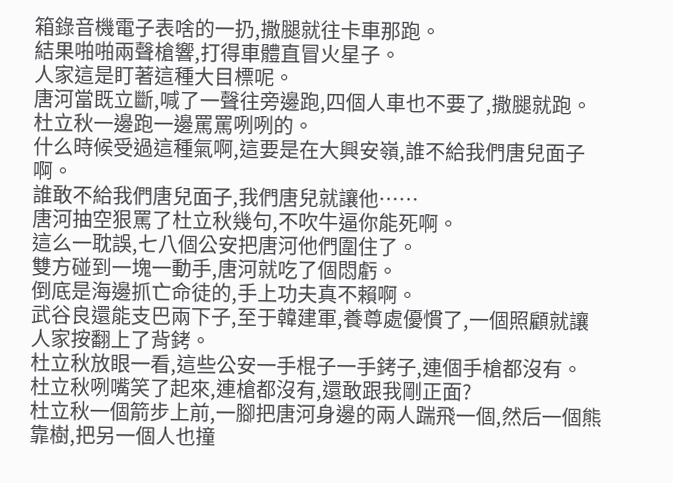箱錄音機電子表啥的一扔,撒腿就往卡車那跑。
結果啪啪兩聲槍響,打得車體直冒火星子。
人家這是盯著這種大目標呢。
唐河當既立斷,喊了一聲往旁邊跑,四個人車也不要了,撒腿就跑。
杜立秋一邊跑一邊罵罵咧咧的。
什么時候受過這種氣啊,這要是在大興安嶺,誰不給我們唐兒面子啊。
誰敢不給我們唐兒面子,我們唐兒就讓他……
唐河抽空狠罵了杜立秋幾句,不吹牛逼你能死啊。
這么一耽誤,七八個公安把唐河他們圍住了。
雙方碰到一塊一動手,唐河就吃了個悶虧。
倒底是海邊抓亡命徒的,手上功夫真不賴啊。
武谷良還能支巴兩下子,至于韓建軍,養尊處優慣了,一個照顧就讓人家按翻上了背銬。
杜立秋放眼一看,這些公安一手棍子一手銬子,連個手槍都沒有。
杜立秋咧嘴笑了起來,連槍都沒有,還敢跟我剛正面?
杜立秋一個箭步上前,一腳把唐河身邊的兩人踹飛一個,然后一個熊靠樹,把另一個人也撞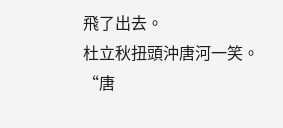飛了出去。
杜立秋扭頭沖唐河一笑。
“唐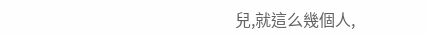兒,就這么幾個人,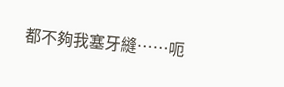都不夠我塞牙縫……呃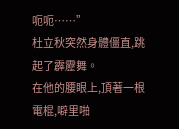呃呃……”
杜立秋突然身體僵直,跳起了霹靂舞。
在他的腰眼上,頂著一根電棍,噼里啪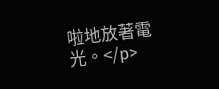啦地放著電光。</p>